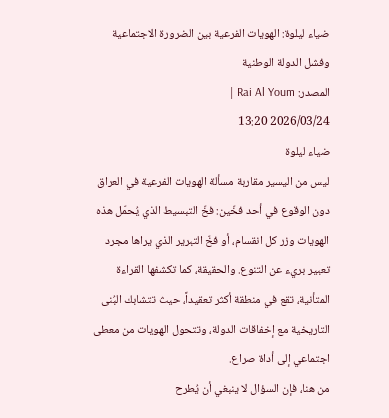ضياء ليلوة: الهويات الفرعية بين الضرورة الاجتماعية وفشل الدولة الوطنية
المصدر: Rai Al Youm |
2026/03/24 13:20
ضياء ليلوة
ليس من اليسير مقاربة مسألة الهويات الفرعية في العراق دون الوقوع في أحد فخّين: فخّ التبسيط الذي يُحمّل هذه الهويات وزر كل انقسام، أو فخّ التبرير الذي يراها مجرد تعبير بريء عن التنوع. والحقيقة، كما تكشفها القراءة المتأنية، تقع في منطقة أكثر تعقيداً، حيث تتشابك البُنى التاريخية مع إخفاقات الدولة، وتتحول الهويات من معطى اجتماعي إلى أداة صراع.
من هنا، فإن السؤال لا ينبغي أن يُطرح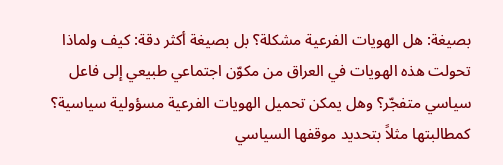بصيغة: هل الهويات الفرعية مشكلة؟ بل بصيغة أكثر دقة: كيف ولماذا تحولت هذه الهويات في العراق من مكوّن اجتماعي طبيعي إلى فاعل سياسي متفجّر؟ وهل يمكن تحميل الهويات الفرعية مسؤولية سياسية؟ كمطالبتها مثلاً بتحديد موقفها السياسي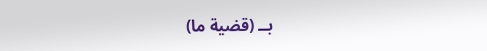بــ (قضية ما)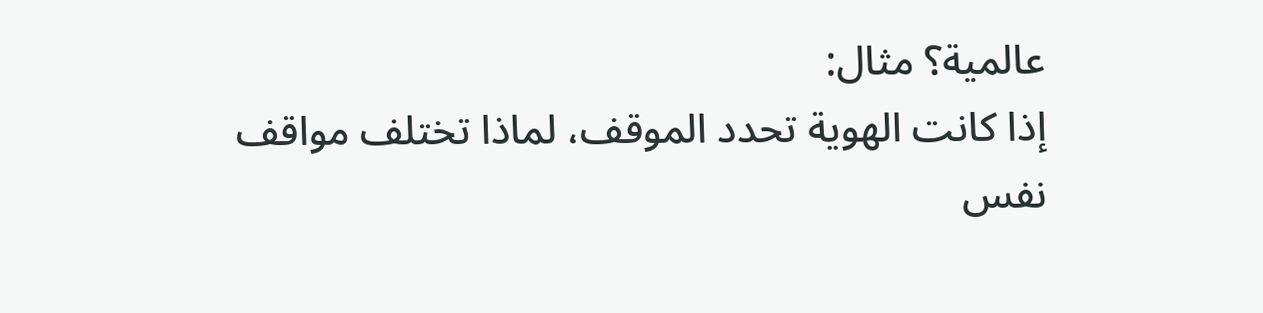عالمية؟ مثال:
إذا كانت الهوية تحدد الموقف، لماذا تختلف مواقف نفس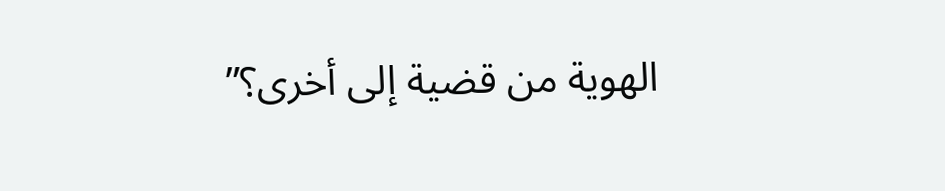الهوية من قضية إلى أخرى؟”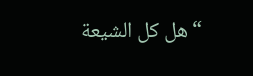“هل كل الشيعة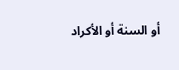أو السنة أو الأكراد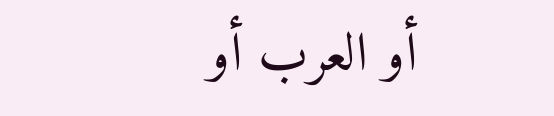أو العرب أو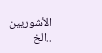الأشوريين ..الخ